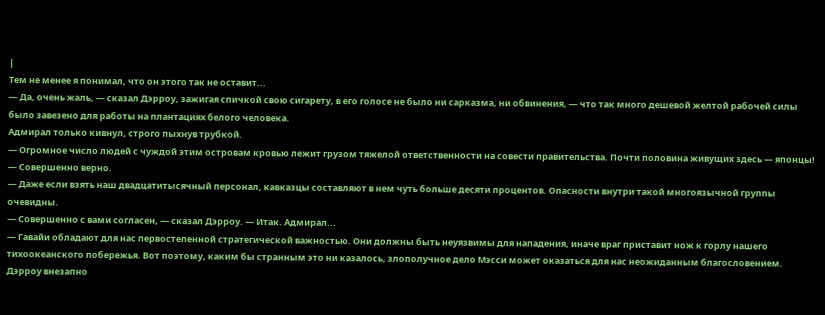|
Тем не менее я понимал, что он этого так не оставит...
— Да, очень жаль, — сказал Дэрроу, зажигая спичкой свою сигарету, в его голосе не было ни сарказма, ни обвинения, — что так много дешевой желтой рабочей силы было завезено для работы на плантациях белого человека.
Адмирал только кивнул, строго пыхнув трубкой.
— Огромное число людей с чуждой этим островам кровью лежит грузом тяжелой ответственности на совести правительства. Почти половина живущих здесь — японцы!
— Совершенно верно.
— Даже если взять наш двадцатитысячный персонал, кавказцы составляют в нем чуть больше десяти процентов. Опасности внутри такой многоязычной группы очевидны.
— Совершенно с вами согласен, — сказал Дэрроу. — Итак. Адмирал...
— Гавайи обладают для нас первостепенной стратегической важностью. Они должны быть неуязвимы для нападения, иначе враг приставит нож к горлу нашего тихоокеанского побережья. Вот поэтому, каким бы странным это ни казалось, злополучное дело Мэсси может оказаться для нас неожиданным благословением.
Дэрроу внезапно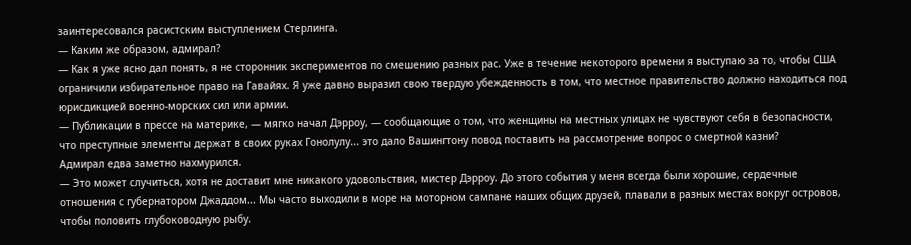заинтересовался расистским выступлением Стерлинга.
— Каким же образом, адмирал?
— Как я уже ясно дал понять, я не сторонник экспериментов по смешению разных рас. Уже в течение некоторого времени я выступаю за то, чтобы США ограничили избирательное право на Гавайях. Я уже давно выразил свою твердую убежденность в том, что местное правительство должно находиться под юрисдикцией военно-морских сил или армии.
— Публикации в прессе на материке, — мягко начал Дэрроу, — сообщающие о том, что женщины на местных улицах не чувствуют себя в безопасности, что преступные элементы держат в своих руках Гонолулу... это дало Вашингтону повод поставить на рассмотрение вопрос о смертной казни?
Адмирал едва заметно нахмурился.
— Это может случиться, хотя не доставит мне никакого удовольствия, мистер Дэрроу. До этого события у меня всегда были хорошие, сердечные отношения с губернатором Джаддом... Мы часто выходили в море на моторном сампане наших общих друзей, плавали в разных местах вокруг островов, чтобы половить глубоководную рыбу.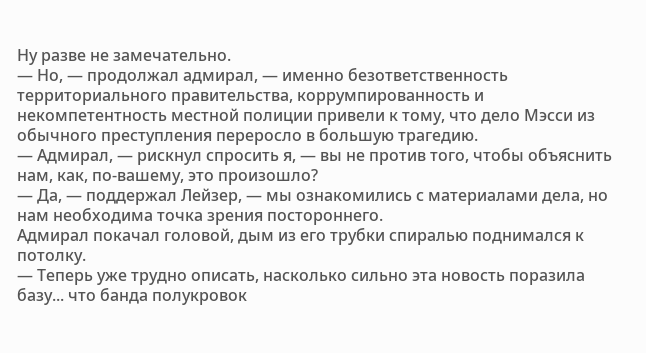Ну разве не замечательно.
— Но, — продолжал адмирал, — именно безответственность территориального правительства, коррумпированность и некомпетентность местной полиции привели к тому, что дело Мэсси из обычного преступления переросло в большую трагедию.
— Адмирал, — рискнул спросить я, — вы не против того, чтобы объяснить нам, как, по-вашему, это произошло?
— Да, — поддержал Лейзер, — мы ознакомились с материалами дела, но нам необходима точка зрения постороннего.
Адмирал покачал головой, дым из его трубки спиралью поднимался к потолку.
— Теперь уже трудно описать, насколько сильно эта новость поразила базу... что банда полукровок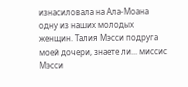изнасиловала на Ала-Моана одну из наших молодых женщин. Талия Мэсси подруга моей дочери, знаете ли... миссис Мэсси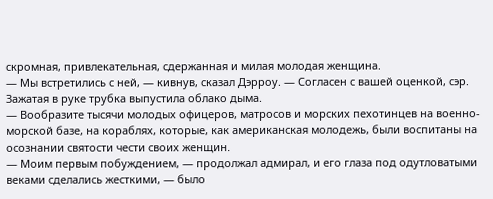скромная, привлекательная, сдержанная и милая молодая женщина.
— Мы встретились с ней, — кивнув, сказал Дэрроу. — Согласен с вашей оценкой, сэр.
Зажатая в руке трубка выпустила облако дыма.
— Вообразите тысячи молодых офицеров, матросов и морских пехотинцев на военно-морской базе, на кораблях, которые, как американская молодежь, были воспитаны на осознании святости чести своих женщин.
— Моим первым побуждением, — продолжал адмирал, и его глаза под одутловатыми веками сделались жесткими, — было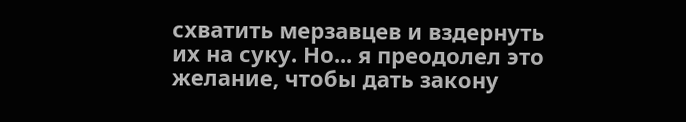схватить мерзавцев и вздернуть их на суку. Но... я преодолел это желание, чтобы дать закону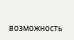возможность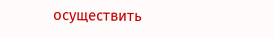осуществить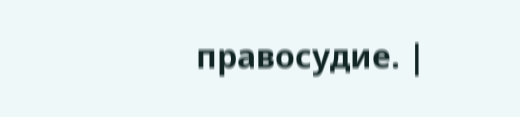правосудие. |